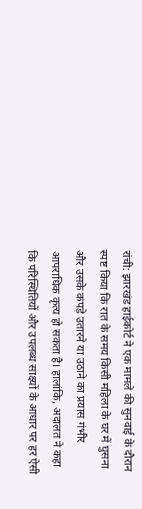रांची: झारखंड हाईकोर्ट ने एक मामले की सुनवाई के दौरान स्पष्ट किया कि रात के समय किसी महिला के घर में घुसना और उसके कपड़े उतारने या उठाने का प्रयास गंभीर आपराधिक कृत्य हो सकता है। हालांकि, अदालत ने कहा कि परिस्थितियों और उपलब्ध साक्ष्यों के आधार पर हर ऐसी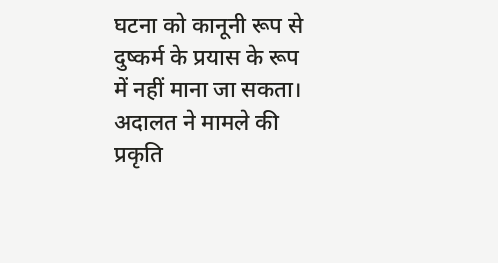घटना को कानूनी रूप से दुष्कर्म के प्रयास के रूप में नहीं माना जा सकता।
अदालत ने मामले की प्रकृति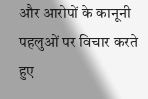और आरोपों के कानूनी पहलुओं पर विचार करते हुए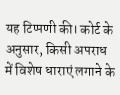यह टिप्पणी की। कोर्ट के अनुसार, किसी अपराध में विशेष धाराएं लगाने के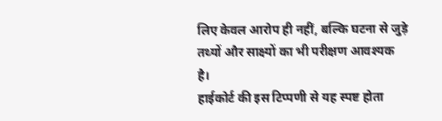लिए केवल आरोप ही नहीं, बल्कि घटना से जुड़े तथ्यों और साक्ष्यों का भी परीक्षण आवश्यक है।
हाईकोर्ट की इस टिप्पणी से यह स्पष्ट होता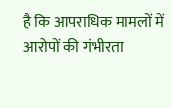है कि आपराधिक मामलों में आरोपों की गंभीरता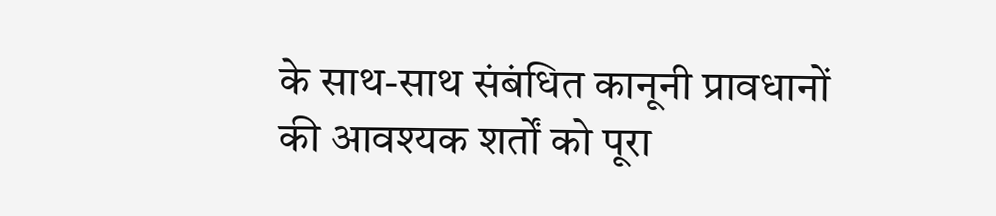के साथ-साथ संबंधित कानूनी प्रावधानों की आवश्यक शर्तों को पूरा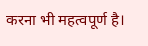करना भी महत्वपूर्ण है।